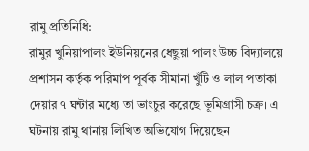রামু প্রতিনিধি:
রামুর খুনিয়াপালং ইউনিয়নের ধেছুয়া পালং উচ্চ বিদ্যালয়ে প্রশাসন কর্তৃক পরিমাপ পূর্বক সীমানা খুঁটি ও লাল পতাকা দেয়ার ৭ ঘন্টার মধ্যে তা ভাংচুর করেছে ভূমিগ্রাসী চক্র। এ ঘটনায় রামু থানায় লিখিত অভিযোগ দিয়েছেন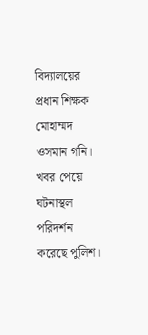বিদ্যালয়ের প্রধান শিক্ষক মোহাম্মদ ওসমান গনি। খবর পেয়ে ঘটনাস্থল পরিদর্শন করেছে পুলিশ।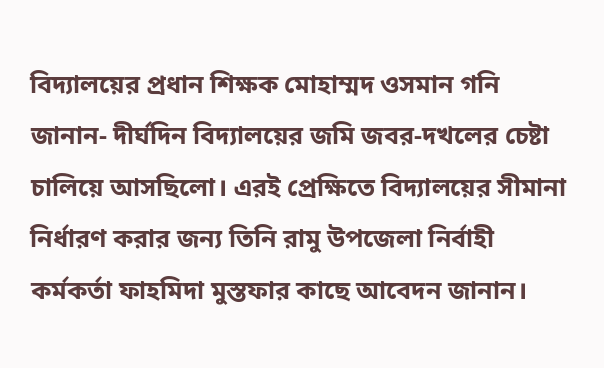বিদ্যালয়ের প্রধান শিক্ষক মোহাম্মদ ওসমান গনি জানান- দীর্ঘদিন বিদ্যালয়ের জমি জবর-দখলের চেষ্টা চালিয়ে আসছিলো। এরই প্রেক্ষিতে বিদ্যালয়ের সীমানা নির্ধারণ করার জন্য তিনি রামু উপজেলা নির্বাহী কর্মকর্তা ফাহমিদা মুস্তফার কাছে আবেদন জানান।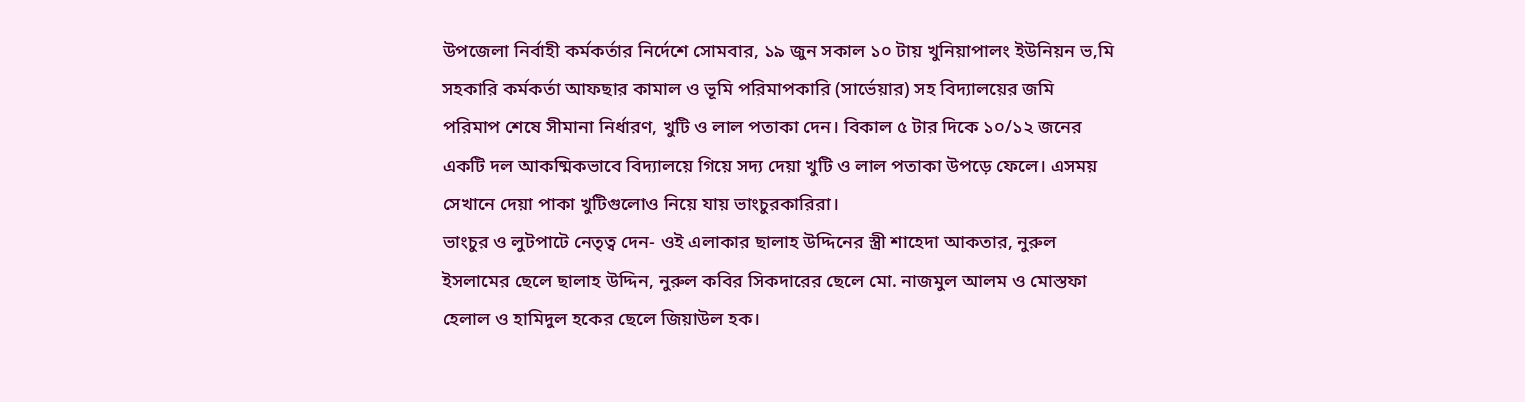উপজেলা নির্বাহী কর্মকর্তার নির্দেশে সোমবার, ১৯ জুন সকাল ১০ টায় খুনিয়াপালং ইউনিয়ন ভ‚মি সহকারি কর্মকর্তা আফছার কামাল ও ভূমি পরিমাপকারি (সার্ভেয়ার) সহ বিদ্যালয়ের জমি পরিমাপ শেষে সীমানা নির্ধারণ, খুটি ও লাল পতাকা দেন। বিকাল ৫ টার দিকে ১০/১২ জনের একটি দল আকষ্মিকভাবে বিদ্যালয়ে গিয়ে সদ্য দেয়া খুটি ও লাল পতাকা উপড়ে ফেলে। এসময় সেখানে দেয়া পাকা খুটিগুলোও নিয়ে যায় ভাংচুরকারিরা।
ভাংচুর ও লুটপাটে নেতৃত্ব দেন- ওই এলাকার ছালাহ উদ্দিনের স্ত্রী শাহেদা আকতার, নুরুল ইসলামের ছেলে ছালাহ উদ্দিন, নুরুল কবির সিকদারের ছেলে মো. নাজমুল আলম ও মোস্তফা হেলাল ও হামিদুল হকের ছেলে জিয়াউল হক।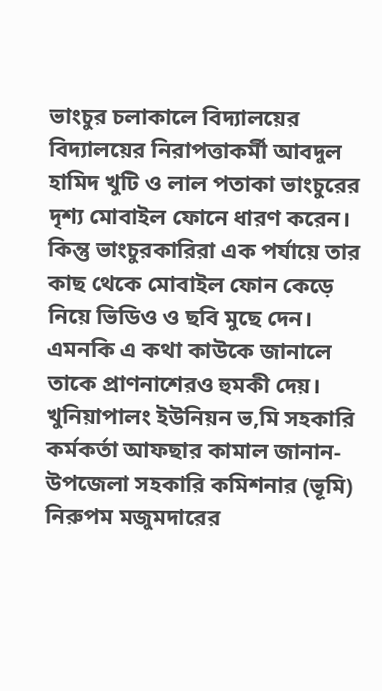ভাংচুর চলাকালে বিদ্যালয়ের বিদ্যালয়ের নিরাপত্তাকর্মী আবদুল হামিদ খুটি ও লাল পতাকা ভাংচুরের দৃশ্য মোবাইল ফোনে ধারণ করেন। কিন্তু ভাংচুরকারিরা এক পর্যায়ে তার কাছ থেকে মোবাইল ফোন কেড়ে নিয়ে ভিডিও ও ছবি মুছে দেন। এমনকি এ কথা কাউকে জানালে তাকে প্রাণনাশেরও হুমকী দেয়।
খুনিয়াপালং ইউনিয়ন ভ‚মি সহকারি কর্মকর্তা আফছার কামাল জানান- উপজেলা সহকারি কমিশনার (ভূমি) নিরুপম মজুমদারের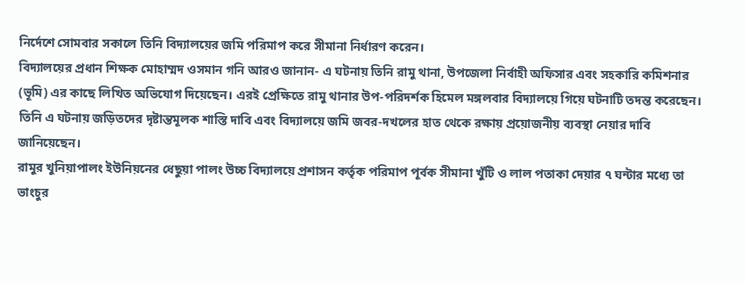নির্দেশে সোমবার সকালে তিনি বিদ্যালয়ের জমি পরিমাপ করে সীমানা নির্ধারণ করেন।
বিদ্যালয়ের প্রধান শিক্ষক মোহাম্মদ ওসমান গনি আরও জানান- এ ঘটনায় তিনি রামু থানা, উপজেলা নির্বাহী অফিসার এবং সহকারি কমিশনার (ভূমি) এর কাছে লিখিত অভিযোগ দিয়েছেন। এরই প্রেক্ষিতে রামু থানার উপ-পরিদর্শক হিমেল মঙ্গলবার বিদ্যালয়ে গিয়ে ঘটনাটি তদন্ত করেছেন। তিনি এ ঘটনায় জড়িতদের দৃষ্টান্তমূলক শাস্তি দাবি এবং বিদ্যালয়ে জমি জবর-দখলের হাত থেকে রক্ষায় প্রয়োজনীয় ব্যবস্থা নেয়ার দাবি জানিয়েছেন।
রামুর খুনিয়াপালং ইউনিয়নের ধেছুয়া পালং উচ্চ বিদ্যালয়ে প্রশাসন কর্তৃক পরিমাপ পূর্বক সীমানা খুঁটি ও লাল পতাকা দেয়ার ৭ ঘন্টার মধ্যে তা ভাংচুর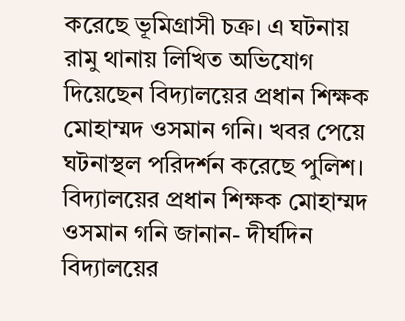করেছে ভূমিগ্রাসী চক্র। এ ঘটনায় রামু থানায় লিখিত অভিযোগ দিয়েছেন বিদ্যালয়ের প্রধান শিক্ষক মোহাম্মদ ওসমান গনি। খবর পেয়ে ঘটনাস্থল পরিদর্শন করেছে পুলিশ।
বিদ্যালয়ের প্রধান শিক্ষক মোহাম্মদ ওসমান গনি জানান- দীর্ঘদিন বিদ্যালয়ের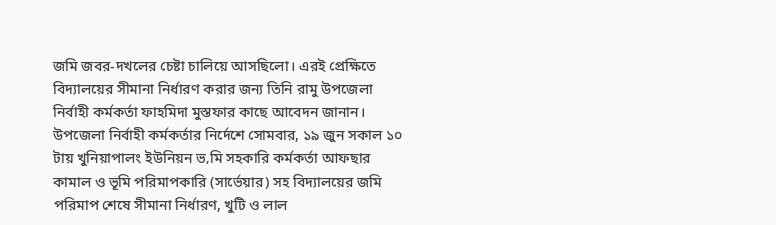জমি জবর-দখলের চেষ্টা চালিয়ে আসছিলো। এরই প্রেক্ষিতে বিদ্যালয়ের সীমানা নির্ধারণ করার জন্য তিনি রামু উপজেলা নির্বাহী কর্মকর্তা ফাহমিদা মুস্তফার কাছে আবেদন জানান। উপজেলা নির্বাহী কর্মকর্তার নির্দেশে সোমবার, ১৯ জুন সকাল ১০ টায় খুনিয়াপালং ইউনিয়ন ভ‚মি সহকারি কর্মকর্তা আফছার কামাল ও ভূমি পরিমাপকারি (সার্ভেয়ার) সহ বিদ্যালয়ের জমি পরিমাপ শেষে সীমানা নির্ধারণ, খুটি ও লাল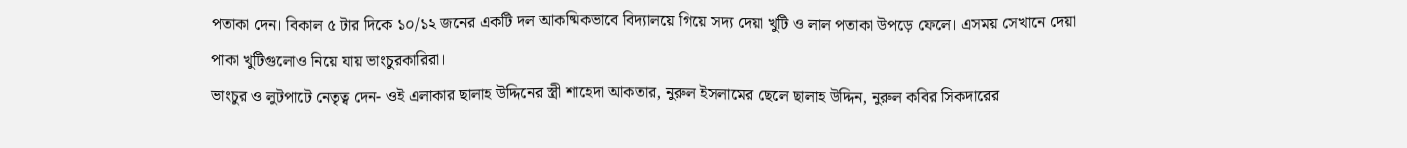পতাকা দেন। বিকাল ৫ টার দিকে ১০/১২ জনের একটি দল আকষ্মিকভাবে বিদ্যালয়ে গিয়ে সদ্য দেয়া খুটি ও লাল পতাকা উপড়ে ফেলে। এসময় সেখানে দেয়া পাকা খুটিগুলোও নিয়ে যায় ভাংচুরকারিরা।
ভাংচুর ও লুটপাটে নেতৃত্ব দেন- ওই এলাকার ছালাহ উদ্দিনের স্ত্রী শাহেদা আকতার, নুরুল ইসলামের ছেলে ছালাহ উদ্দিন, নুরুল কবির সিকদারের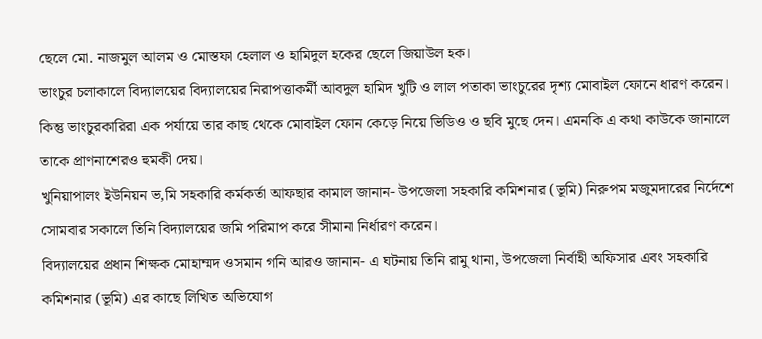ছেলে মো. নাজমুল আলম ও মোস্তফা হেলাল ও হামিদুল হকের ছেলে জিয়াউল হক।
ভাংচুর চলাকালে বিদ্যালয়ের বিদ্যালয়ের নিরাপত্তাকর্মী আবদুল হামিদ খুটি ও লাল পতাকা ভাংচুরের দৃশ্য মোবাইল ফোনে ধারণ করেন। কিন্তু ভাংচুরকারিরা এক পর্যায়ে তার কাছ থেকে মোবাইল ফোন কেড়ে নিয়ে ভিডিও ও ছবি মুছে দেন। এমনকি এ কথা কাউকে জানালে তাকে প্রাণনাশেরও হুমকী দেয়।
খুনিয়াপালং ইউনিয়ন ভ‚মি সহকারি কর্মকর্তা আফছার কামাল জানান- উপজেলা সহকারি কমিশনার (ভূমি) নিরুপম মজুমদারের নির্দেশে সোমবার সকালে তিনি বিদ্যালয়ের জমি পরিমাপ করে সীমানা নির্ধারণ করেন।
বিদ্যালয়ের প্রধান শিক্ষক মোহাম্মদ ওসমান গনি আরও জানান- এ ঘটনায় তিনি রামু থানা, উপজেলা নির্বাহী অফিসার এবং সহকারি কমিশনার (ভূমি) এর কাছে লিখিত অভিযোগ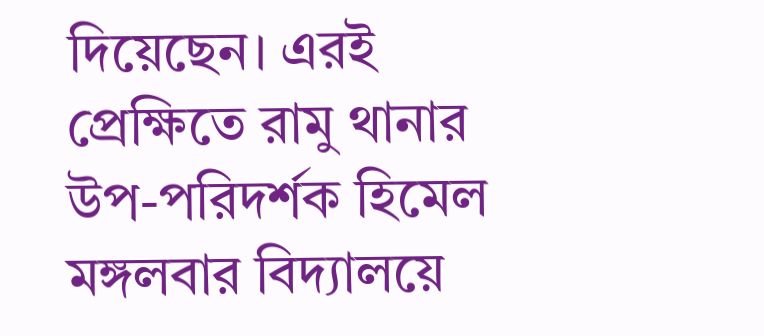দিয়েছেন। এরই প্রেক্ষিতে রামু থানার উপ-পরিদর্শক হিমেল মঙ্গলবার বিদ্যালয়ে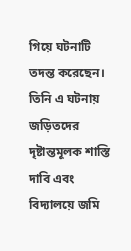গিয়ে ঘটনাটি তদন্ত করেছেন। তিনি এ ঘটনায় জড়িতদের দৃষ্টান্তমূলক শাস্তি দাবি এবং বিদ্যালয়ে জমি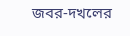জবর-দখলের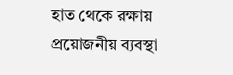হাত থেকে রক্ষায় প্রয়োজনীয় ব্যবস্থা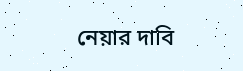নেয়ার দাবি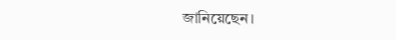জানিয়েছেন।